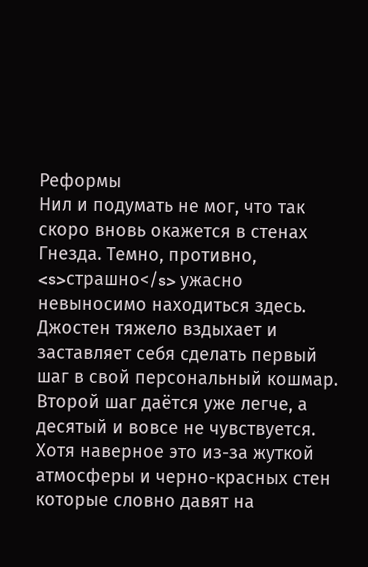Реформы
Нил и подумать не мог, что так скоро вновь окажется в стенах Гнезда. Темно, противно, <s>страшно</s> ужасно невыносимо находиться здесь. Джостен тяжело вздыхает и заставляет себя сделать первый шаг в свой персональный кошмар. Второй шаг даётся уже легче, а десятый и вовсе не чувствуется. Хотя наверное это из-за жуткой атмосферы и черно-красных стен которые словно давят на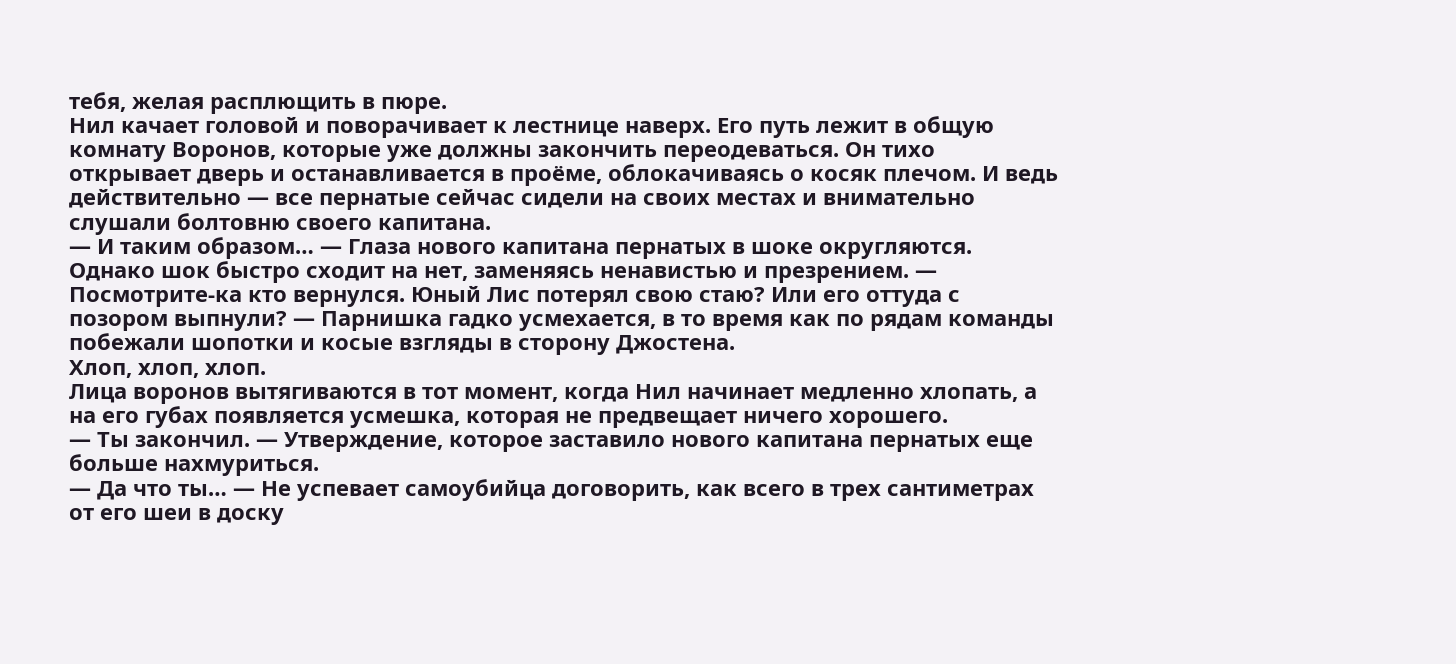тебя, желая расплющить в пюре.
Нил качает головой и поворачивает к лестнице наверх. Его путь лежит в общую комнату Воронов, которые уже должны закончить переодеваться. Он тихо открывает дверь и останавливается в проёме, облокачиваясь о косяк плечом. И ведь действительно — все пернатые сейчас сидели на своих местах и внимательно слушали болтовню своего капитана.
— И таким образом… — Глаза нового капитана пернатых в шоке округляются. Однако шок быстро сходит на нет, заменяясь ненавистью и презрением. — Посмотрите-ка кто вернулся. Юный Лис потерял свою стаю? Или его оттуда с позором выпнули? — Парнишка гадко усмехается, в то время как по рядам команды побежали шопотки и косые взгляды в сторону Джостена.
Хлоп, хлоп, хлоп.
Лица воронов вытягиваются в тот момент, когда Нил начинает медленно хлопать, а на его губах появляется усмешка, которая не предвещает ничего хорошего.
— Ты закончил. — Утверждение, которое заставило нового капитана пернатых еще больше нахмуриться.
— Да что ты… — Не успевает самоубийца договорить, как всего в трех сантиметрах от его шеи в доску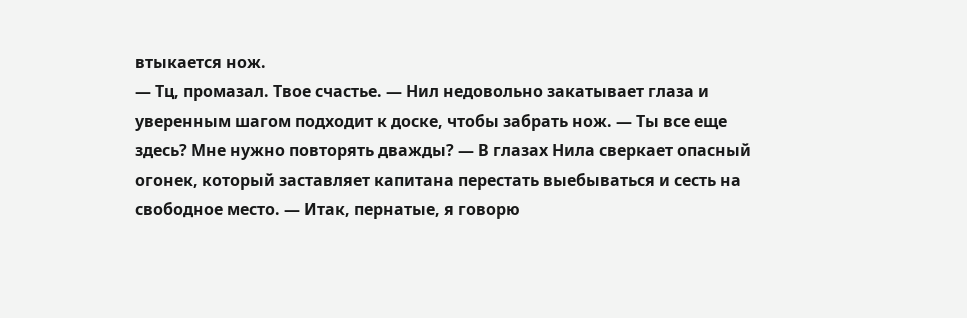втыкается нож.
— Тц, промазал. Твое счастье. — Нил недовольно закатывает глаза и уверенным шагом подходит к доске, чтобы забрать нож. — Ты все еще здесь? Мне нужно повторять дважды? — В глазах Нила сверкает опасный огонек, который заставляет капитана перестать выебываться и сесть на свободное место. — Итак, пернатые, я говорю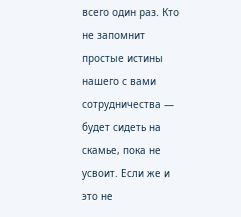всего один раз. Кто не запомнит простые истины нашего с вами сотрудничества — будет сидеть на скамье, пока не усвоит. Если же и это не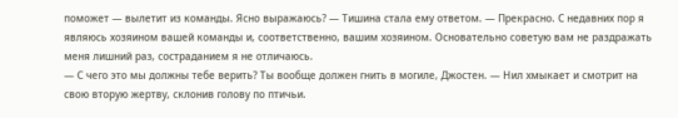поможет — вылетит из команды. Ясно выражаюсь? — Тишина стала ему ответом. — Прекрасно. С недавних пор я являюсь хозяином вашей команды и, соответственно, вашим хозяином. Основательно советую вам не раздражать меня лишний раз, состраданием я не отличаюсь.
— С чего это мы должны тебе верить? Ты вообще должен гнить в могиле, Джостен. — Нил хмыкает и смотрит на свою вторую жертву, склонив голову по птичьи.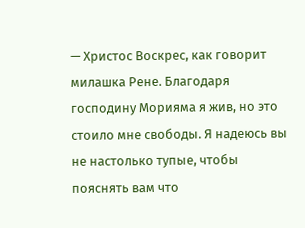— Христос Воскрес, как говорит милашка Рене. Благодаря господину Морияма я жив, но это стоило мне свободы. Я надеюсь вы не настолько тупые, чтобы пояснять вам что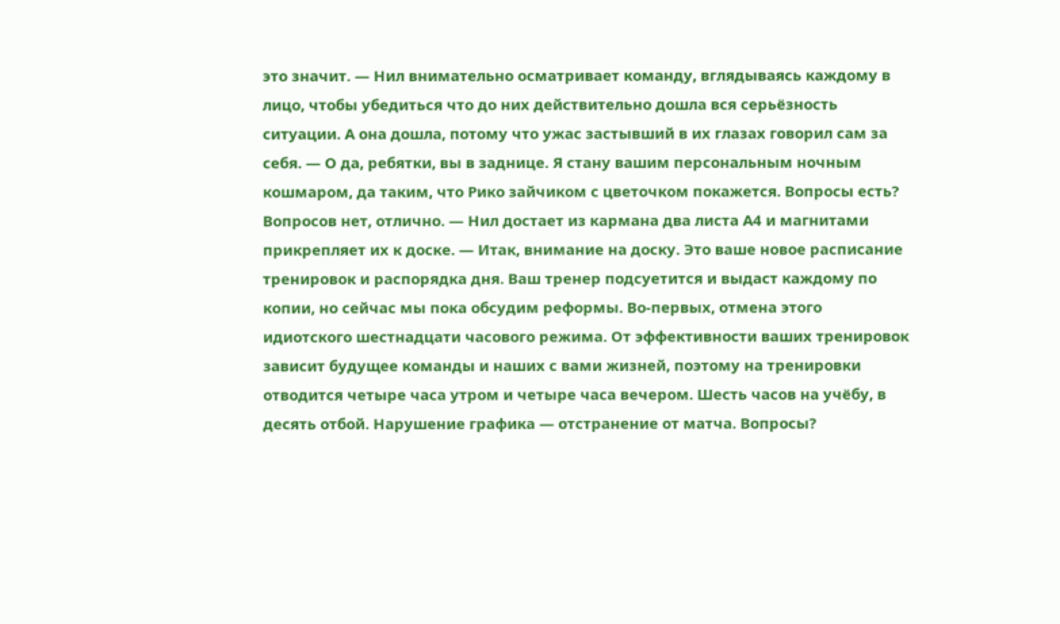это значит. — Нил внимательно осматривает команду, вглядываясь каждому в лицо, чтобы убедиться что до них действительно дошла вся серьёзность ситуации. А она дошла, потому что ужас застывший в их глазах говорил сам за себя. — О да, ребятки, вы в заднице. Я стану вашим персональным ночным кошмаром, да таким, что Рико зайчиком с цветочком покажется. Вопросы есть? Вопросов нет, отлично. — Нил достает из кармана два листа А4 и магнитами прикрепляет их к доске. — Итак, внимание на доску. Это ваше новое расписание тренировок и распорядка дня. Ваш тренер подсуетится и выдаст каждому по копии, но сейчас мы пока обсудим реформы. Во-первых, отмена этого идиотского шестнадцати часового режима. От эффективности ваших тренировок зависит будущее команды и наших с вами жизней, поэтому на тренировки отводится четыре часа утром и четыре часа вечером. Шесть часов на учёбу, в десять отбой. Нарушение графика — отстранение от матча. Вопросы?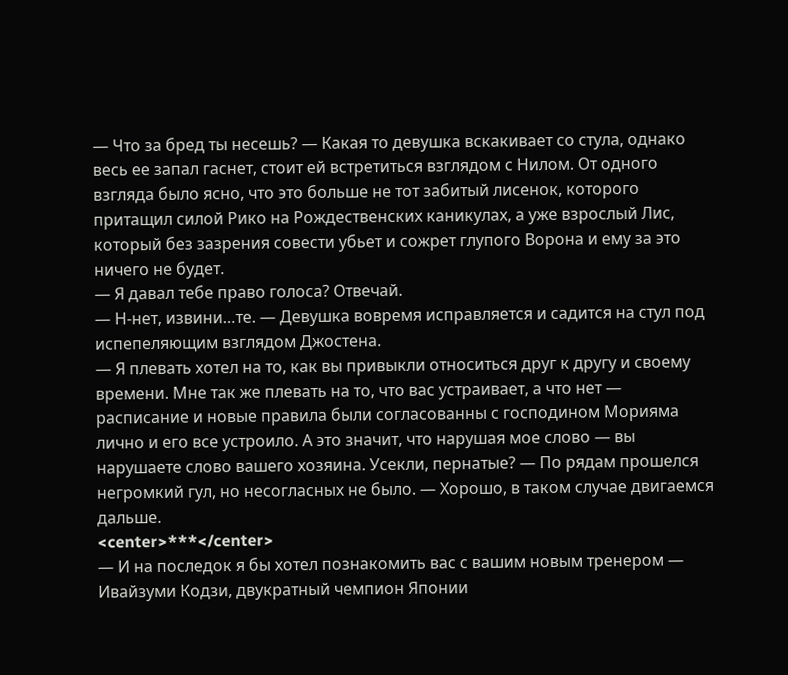— Что за бред ты несешь? — Какая то девушка вскакивает со стула, однако весь ее запал гаснет, стоит ей встретиться взглядом с Нилом. От одного взгляда было ясно, что это больше не тот забитый лисенок, которого притащил силой Рико на Рождественских каникулах, а уже взрослый Лис, который без зазрения совести убьет и сожрет глупого Ворона и ему за это ничего не будет.
— Я давал тебе право голоса? Отвечай.
— Н-нет, извини…те. — Девушка вовремя исправляется и садится на стул под испепеляющим взглядом Джостена.
— Я плевать хотел на то, как вы привыкли относиться друг к другу и своему времени. Мне так же плевать на то, что вас устраивает, а что нет — расписание и новые правила были согласованны с господином Морияма лично и его все устроило. А это значит, что нарушая мое слово — вы нарушаете слово вашего хозяина. Усекли, пернатые? — По рядам прошелся негромкий гул, но несогласных не было. — Хорошо, в таком случае двигаемся дальше.
<center>***</center>
— И на последок я бы хотел познакомить вас с вашим новым тренером — Ивайзуми Кодзи, двукратный чемпион Японии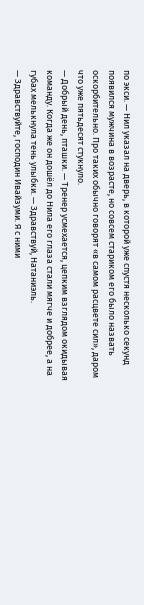по экси. — Нил указал на дверь, в которой уже спустя несколько секунд появился мужчина в возрасте, но совсем стариком его было назвать оскорбительно. Про таких обычно говорят «в самом расцвете сил», даром что уже пятьдесят стукнуло.
— Добрый день, пташки. — Тренер усмехается, цепким взглядом окидывая команду. Когда же он дошёл до Нила его глаза стали мягче и добрее, а на губах мелькнула тень улыбки. — Здравствуй, Натаниэль.
— Здравствуйте, господин Ивайзуми. Я с ними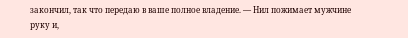закончил, так что передаю в ваше полное владение. — Нил пожимает мужчине руку и,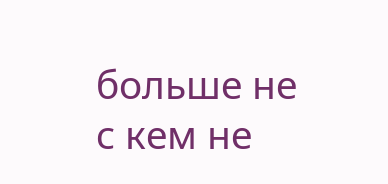больше не с кем не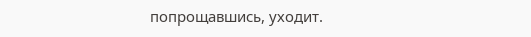попрощавшись, уходит.